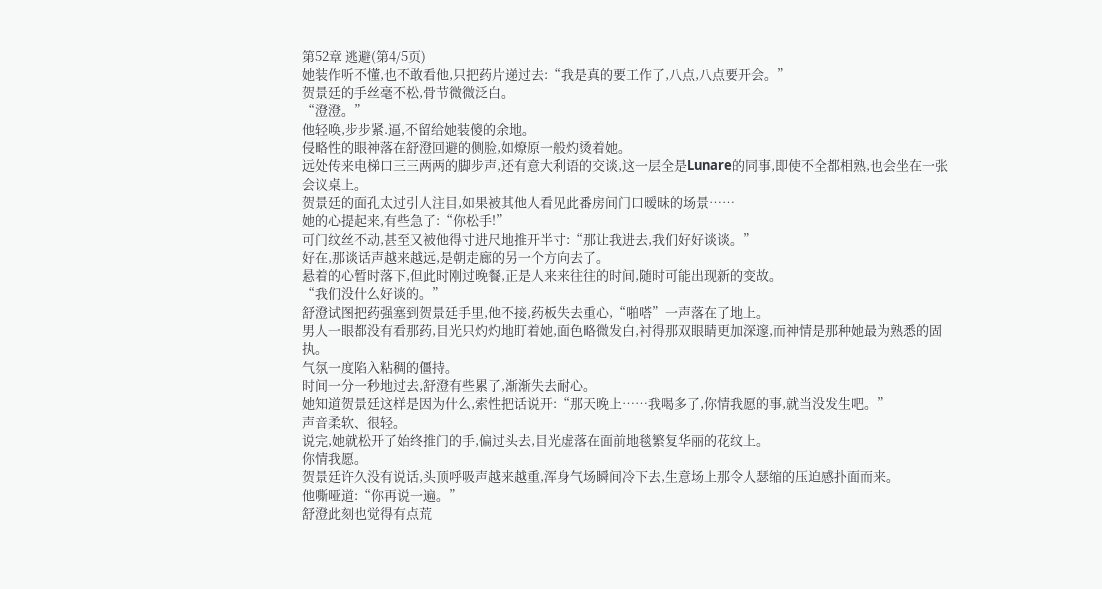第52章 逃避(第4/5页)
她装作听不懂,也不敢看他,只把药片递过去:“我是真的要工作了,八点,八点要开会。”
贺景廷的手丝毫不松,骨节微微泛白。
“澄澄。”
他轻唤,步步紧.逼,不留给她装傻的余地。
侵略性的眼神落在舒澄回避的侧脸,如燎原一般灼烫着她。
远处传来电梯口三三两两的脚步声,还有意大利语的交谈,这一层全是Lunare的同事,即使不全都相熟,也会坐在一张会议桌上。
贺景廷的面孔太过引人注目,如果被其他人看见此番房间门口暧昧的场景……
她的心提起来,有些急了:“你松手!”
可门纹丝不动,甚至又被他得寸进尺地推开半寸:“那让我进去,我们好好谈谈。”
好在,那谈话声越来越远,是朝走廊的另一个方向去了。
悬着的心暂时落下,但此时刚过晚餐,正是人来来往往的时间,随时可能出现新的变故。
“我们没什么好谈的。”
舒澄试图把药强塞到贺景廷手里,他不接,药板失去重心,“啪嗒”一声落在了地上。
男人一眼都没有看那药,目光只灼灼地盯着她,面色略微发白,衬得那双眼睛更加深邃,而神情是那种她最为熟悉的固执。
气氛一度陷入粘稠的僵持。
时间一分一秒地过去,舒澄有些累了,渐渐失去耐心。
她知道贺景廷这样是因为什么,索性把话说开:“那天晚上……我喝多了,你情我愿的事,就当没发生吧。”
声音柔软、很轻。
说完,她就松开了始终推门的手,偏过头去,目光虚落在面前地毯繁复华丽的花纹上。
你情我愿。
贺景廷许久没有说话,头顶呼吸声越来越重,浑身气场瞬间冷下去,生意场上那令人瑟缩的压迫感扑面而来。
他嘶哑道:“你再说一遍。”
舒澄此刻也觉得有点荒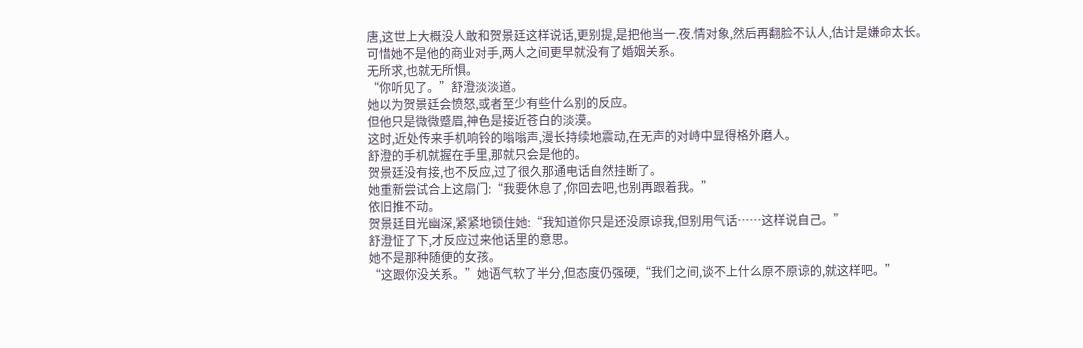唐,这世上大概没人敢和贺景廷这样说话,更别提,是把他当一.夜.情对象,然后再翻脸不认人,估计是嫌命太长。
可惜她不是他的商业对手,两人之间更早就没有了婚姻关系。
无所求,也就无所惧。
“你听见了。”舒澄淡淡道。
她以为贺景廷会愤怒,或者至少有些什么别的反应。
但他只是微微蹙眉,神色是接近苍白的淡漠。
这时,近处传来手机响铃的嗡嗡声,漫长持续地震动,在无声的对峙中显得格外磨人。
舒澄的手机就握在手里,那就只会是他的。
贺景廷没有接,也不反应,过了很久那通电话自然挂断了。
她重新尝试合上这扇门:“我要休息了,你回去吧,也别再跟着我。”
依旧推不动。
贺景廷目光幽深,紧紧地锁住她:“我知道你只是还没原谅我,但别用气话……这样说自己。”
舒澄怔了下,才反应过来他话里的意思。
她不是那种随便的女孩。
“这跟你没关系。”她语气软了半分,但态度仍强硬,“我们之间,谈不上什么原不原谅的,就这样吧。”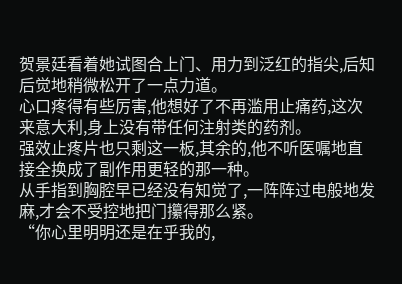贺景廷看着她试图合上门、用力到泛红的指尖,后知后觉地稍微松开了一点力道。
心口疼得有些厉害,他想好了不再滥用止痛药,这次来意大利,身上没有带任何注射类的药剂。
强效止疼片也只剩这一板,其余的,他不听医嘱地直接全换成了副作用更轻的那一种。
从手指到胸腔早已经没有知觉了,一阵阵过电般地发麻,才会不受控地把门攥得那么紧。
“你心里明明还是在乎我的,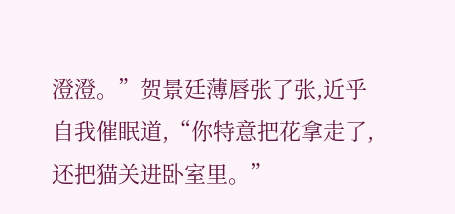澄澄。”贺景廷薄唇张了张,近乎自我催眠道,“你特意把花拿走了,还把猫关进卧室里。”